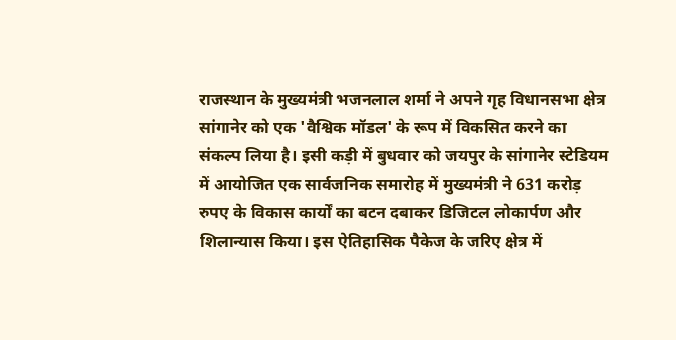राजस्थान के मुख्यमंत्री भजनलाल शर्मा ने अपने गृह विधानसभा क्षेत्र सांगानेर को एक 'वैश्विक मॉडल' के रूप में विकसित करने का संकल्प लिया है। इसी कड़ी में बुधवार को जयपुर के सांगानेर स्टेडियम में आयोजित एक सार्वजनिक समारोह में मुख्यमंत्री ने 631 करोड़ रुपए के विकास कार्यों का बटन दबाकर डिजिटल लोकार्पण और शिलान्यास किया। इस ऐतिहासिक पैकेज के जरिए क्षेत्र में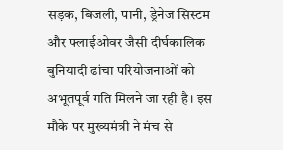सड़क, बिजली, पानी, ड्रेनेज सिस्टम और फ्लाईओवर जैसी दीर्घकालिक बुनियादी ढांचा परियोजनाओं को अभूतपूर्व गति मिलने जा रही है। इस मौके पर मुख्यमंत्री ने मंच से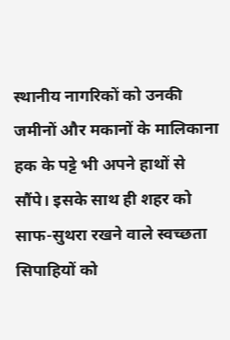स्थानीय नागरिकों को उनकी जमीनों और मकानों के मालिकाना हक के पट्टे भी अपने हाथों से सौंपे। इसके साथ ही शहर को साफ-सुथरा रखने वाले स्वच्छता सिपाहियों को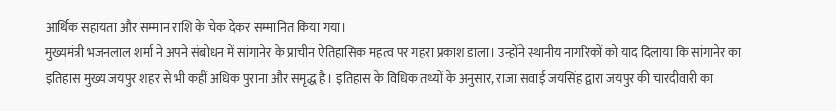आर्थिक सहायता और सम्मान राशि के चेक देकर सम्मानित किया गया।
मुख्यमंत्री भजनलाल शर्मा ने अपने संबोधन में सांगानेर के प्राचीन ऐतिहासिक महत्व पर गहरा प्रकाश डाला। उन्होंने स्थानीय नागरिकों को याद दिलाया कि सांगानेर का इतिहास मुख्य जयपुर शहर से भी कहीं अधिक पुराना और समृद्ध है। इतिहास के विधिक तथ्यों के अनुसार, राजा सवाई जयसिंह द्वारा जयपुर की चारदीवारी का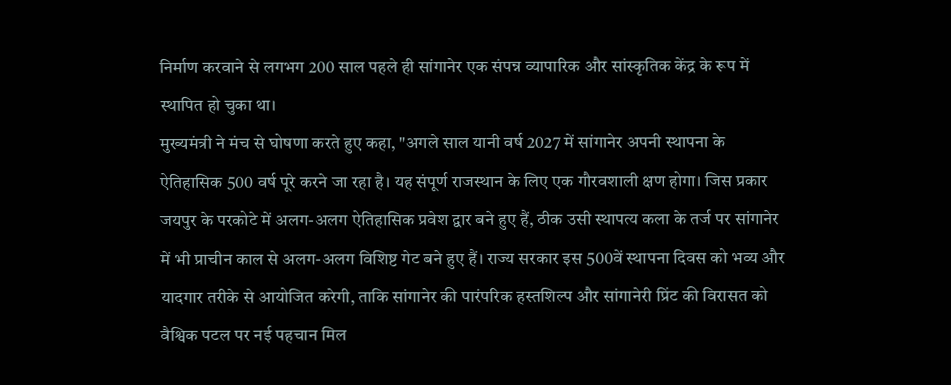निर्माण करवाने से लगभग 200 साल पहले ही सांगानेर एक संपन्न व्यापारिक और सांस्कृतिक केंद्र के रूप में स्थापित हो चुका था।
मुख्यमंत्री ने मंच से घोषणा करते हुए कहा, "अगले साल यानी वर्ष 2027 में सांगानेर अपनी स्थापना के ऐतिहासिक 500 वर्ष पूरे करने जा रहा है। यह संपूर्ण राजस्थान के लिए एक गौरवशाली क्षण होगा। जिस प्रकार जयपुर के परकोटे में अलग-अलग ऐतिहासिक प्रवेश द्वार बने हुए हैं, ठीक उसी स्थापत्य कला के तर्ज पर सांगानेर में भी प्राचीन काल से अलग-अलग विशिष्ट गेट बने हुए हैं। राज्य सरकार इस 500वें स्थापना दिवस को भव्य और यादगार तरीके से आयोजित करेगी, ताकि सांगानेर की पारंपरिक हस्तशिल्प और सांगानेरी प्रिंट की विरासत को वैश्विक पटल पर नई पहचान मिल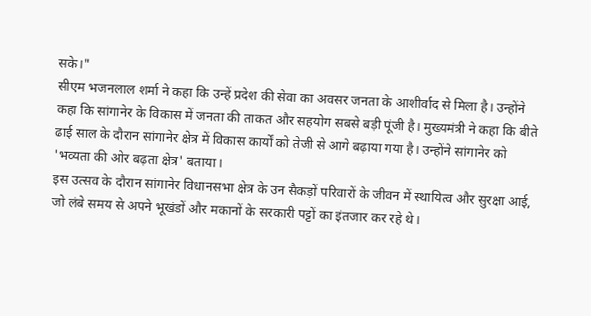सके।"
सीएम भजनलाल शर्मा ने कहा कि उन्हें प्रदेश की सेवा का अवसर जनता के आशीर्वाद से मिला है। उन्होंने कहा कि सांगानेर के विकास में जनता की ताकत और सहयोग सबसे बड़ी पूंजी है। मुख्यमंत्री ने कहा कि बीते ढाई साल के दौरान सांगानेर क्षेत्र में विकास कार्यों को तेजी से आगे बढ़ाया गया है। उन्होंने सांगानेर को 'भव्यता की ओर बढ़ता क्षेत्र' बताया।
इस उत्सव के दौरान सांगानेर विधानसभा क्षेत्र के उन सैकड़ों परिवारों के जीवन में स्थायित्व और सुरक्षा आई, जो लंबे समय से अपने भूखंडों और मकानों के सरकारी पट्टों का इंतजार कर रहे थे।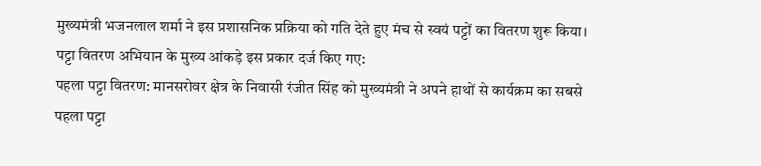मुख्यमंत्री भजनलाल शर्मा ने इस प्रशासनिक प्रक्रिया को गति देते हुए मंच से स्वयं पट्टों का वितरण शुरू किया।
पट्टा वितरण अभियान के मुख्य आंकड़े इस प्रकार दर्ज किए गए:
पहला पट्टा वितरण: मानसरोवर क्षेत्र के निवासी रंजीत सिंह को मुख्यमंत्री ने अपने हाथों से कार्यक्रम का सबसे पहला पट्टा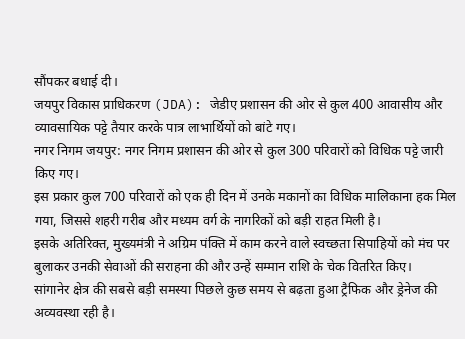सौंपकर बधाई दी।
जयपुर विकास प्राधिकरण (JDA): जेडीए प्रशासन की ओर से कुल 400 आवासीय और व्यावसायिक पट्टे तैयार करके पात्र लाभार्थियों को बांटे गए।
नगर निगम जयपुर: नगर निगम प्रशासन की ओर से कुल 300 परिवारों को विधिक पट्टे जारी किए गए।
इस प्रकार कुल 700 परिवारों को एक ही दिन में उनके मकानों का विधिक मालिकाना हक मिल गया, जिससे शहरी गरीब और मध्यम वर्ग के नागरिकों को बड़ी राहत मिली है।
इसके अतिरिक्त, मुख्यमंत्री ने अग्रिम पंक्ति में काम करने वाले स्वच्छता सिपाहियों को मंच पर बुलाकर उनकी सेवाओं की सराहना की और उन्हें सम्मान राशि के चेक वितरित किए।
सांगानेर क्षेत्र की सबसे बड़ी समस्या पिछले कुछ समय से बढ़ता हुआ ट्रैफिक और ड्रेनेज की अव्यवस्था रही है।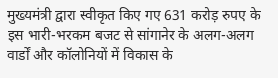मुख्यमंत्री द्वारा स्वीकृत किए गए 631 करोड़ रुपए के इस भारी-भरकम बजट से सांगानेर के अलग-अलग वार्डों और कॉलोनियों में विकास के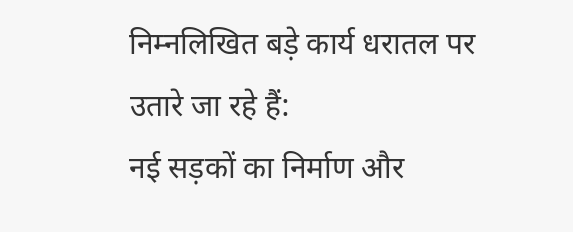निम्नलिखित बड़े कार्य धरातल पर उतारे जा रहे हैं:
नई सड़कों का निर्माण और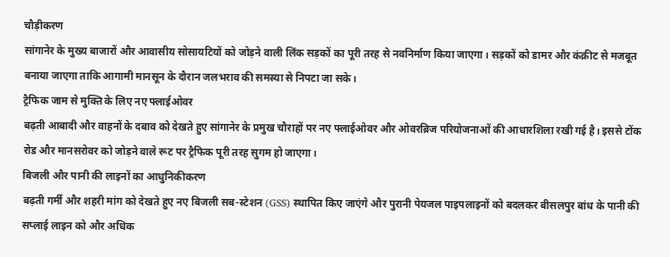चौड़ीकरण
सांगानेर के मुख्य बाजारों और आवासीय सोसायटियों को जोड़ने वाली लिंक सड़कों का पूरी तरह से नवनिर्माण किया जाएगा। सड़कों को डामर और कंक्रीट से मजबूत बनाया जाएगा ताकि आगामी मानसून के दौरान जलभराव की समस्या से निपटा जा सके।
ट्रैफिक जाम से मुक्ति के लिए नए फ्लाईओवर
बढ़ती आबादी और वाहनों के दबाव को देखते हुए सांगानेर के प्रमुख चौराहों पर नए फ्लाईओवर और ओवरब्रिज परियोजनाओं की आधारशिला रखी गई है। इससे टोंक रोड और मानसरोवर को जोड़ने वाले रूट पर ट्रैफिक पूरी तरह सुगम हो जाएगा।
बिजली और पानी की लाइनों का आधुनिकीकरण
बढ़ती गर्मी और शहरी मांग को देखते हुए नए बिजली सब-स्टेशन (GSS) स्थापित किए जाएंगे और पुरानी पेयजल पाइपलाइनों को बदलकर बीसलपुर बांध के पानी की सप्लाई लाइन को और अधिक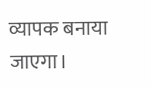व्यापक बनाया जाएगा।